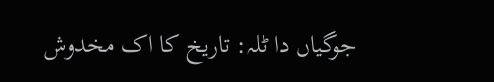جوگیاں دا ٹلہ: تاریخ کا اک مخدوش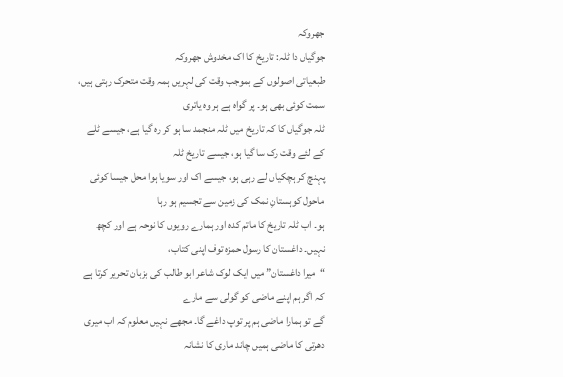جھروکہ
جوگیاں دا ٹلہ: تاریخ کا اک مخدوش جھروکہ
طبعیاتی اصولوں کے بموجب وقت کی لہریں ہمہ وقت متحرک رہتی ہیں، سمت کوئی بھی ہو۔ پر گواہ ہے ہر وہ یاتری
ٹلہ جوگیاں کا کہ تاریخ میں ٹلہ منجمد سا ہو کر رہ گیا ہے، جیسے ٹلے کے لئے وقت رک سا گیا ہو، جیسے تاریخ ٹلہ
پہنچ کر ہچکیاں لے رہی ہو، جیسے اک اور سویا ہوا محل جیسا کوئی ماحول کوہستانِ نمک کی زمین سے تجسیم ہو رہا
ہو۔ اب ٹلہ تاریخ کا ماتم کدہ اور ہمارے رویوں کا نوحہ ہے اور کچھ نہیں۔ داغستان کا رسول حمزہ توف اپنی کتاب،
“میرا داغستان” میں ایک لوک شاعر ابو طالب کی بزبان تحریر کرتا ہے کہ اگر ہم اپنے ماضی کو گولی سے مارے
گے تو ہمارا ماضی ہم پر توپ داغے گا۔ مجھے نہیں معلوم کہ اب میری دھرتی کا ماضی ہمیں چاند ماری کا نشانہ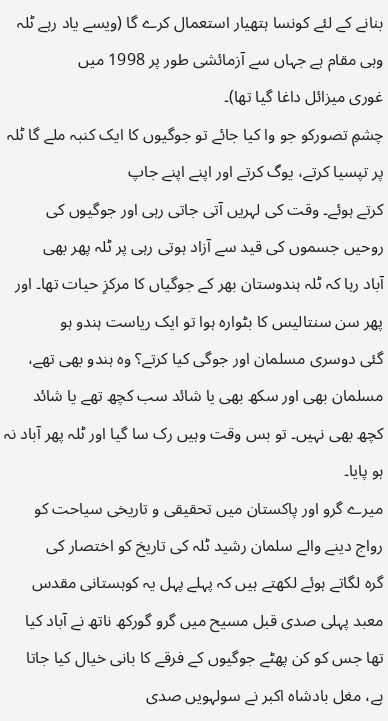بنانے کے لئے کونسا ہتھیار استعمال کرے گا (ویسے یاد رہے ٹلہ وہی مقام ہے جہاں سے آزمائشی طور پر 1998 میں
غوری میزائل داغا گیا تھا)۔
چشمِ تصورکو جو وا کیا جائے تو جوگیوں کا ایک کنبہ ملے گا ٹلہ پر تپسیا کرتے، یوگ کرتے اور اپنے اپنے جاپ
کرتے ہوئے۔ وقت کی لہریں آتی جاتی رہی اور جوگیوں کی روحیں جسموں کی قید سے آزاد ہوتی رہی پر ٹلہ پھر بھی
آباد رہا کہ ٹلہ ہندوستان بھر کے جوگیاں کا مرکزِ حیات تھا۔ اور پھر سن سنتالیس کا بٹوارہ ہوا تو ایک ریاست ہندو ہو
گئی دوسری مسلمان اور جوگی کیا کرتے؟ وہ ہندو بھی تھے، مسلمان بھی اور سکھ بھی یا شائد سب کچھ تھے یا شائد
کچھ بھی نہیں۔ تو بس وقت وہیں رک سا گیا اور ٹلہ پھر آباد نہ ہو پایا۔
میرے گرو اور پاکستان میں تحقیقی و تاریخی سیاحت کو رواج دینے والے سلمان رشید ٹلہ کی تاریخ کو اختصار کی
گرہ لگاتے ہوئے لکھتے ہیں کہ پہلے پہل یہ کوہستانی مقدس معبد پہلی صدی قبل مسیح میں گرو گورکھ ناتھ نے آباد کیا
تھا جس کو کن پھٹے جوگیوں کے فرقے کا بانی خیال کیا جاتا ہے، مغل بادشاہ اکبر نے سولہویں صدی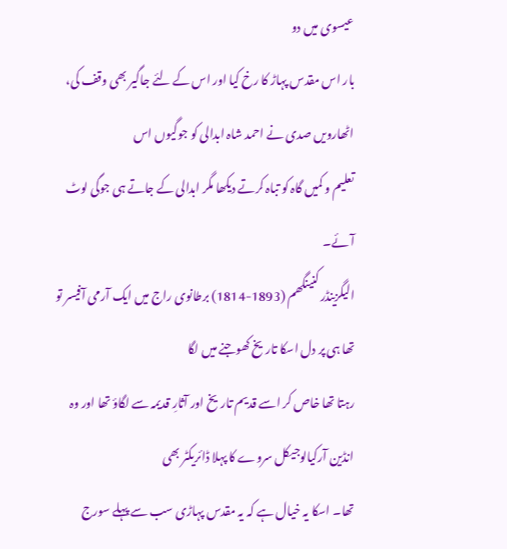عیسوی میں دو
بار اس مقدس پہاڑ کا رخ کیا اور اس کے لئے جاگیر بھی وقف کی، اٹھارویں صدی نے احمد شاہ ابدالی کو جوگیوں اس
تعلیم و کمیں گاہ کو تباہ کرتے دیکھا مگر ابدالی کے جاتے ہی جوگی لوٹ آئے۔
الیگزینڈر کنینگھم (1893-1814) برطانوی راج میں ایک آرمی آفیسر تو تھا ہی پر دل اسکا تاریخ کھوجنے میں لگا
رہتا تھا خاص کر اسے قدیم تاریخ اور آثارِ قدیمہ سے لگاؤ تھا اور وہ انڈین آرکیالوجیکل سروے کا پہلا ڈائریکٹر بھی
تھا۔ اسکا یہ خیال ہے کہ یہ مقدس پہاڑی سب سے پہلے سورج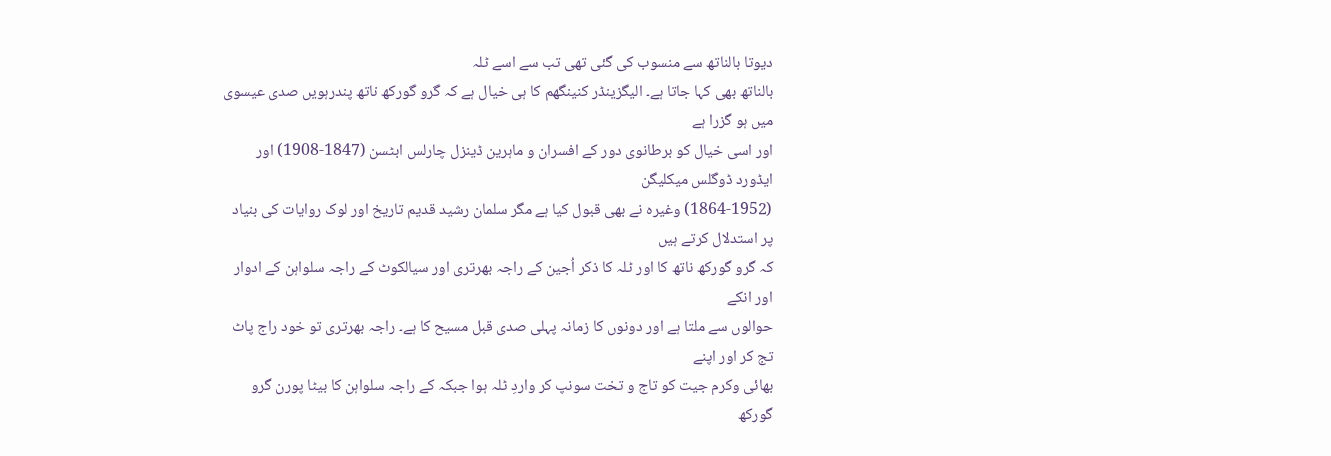دیوتا بالناتھ سے منسوب کی گئی تھی تب سے اسے ٹلہ
بالناتھ بھی کہا جاتا ہے۔ الیگزینڈر کنینگھم کا ہی خیال ہے کہ گرو گورکھ ناتھ پندرہویں صدی عیسوی میں ہو گزرا ہے
اور اسی خیال کو برطانوی دور کے افسران و ماہرین ڈینزل چارلس ابٹسن (1847-1908) اور ایڈورد ڈوگلس میکلیگن
(1864-1952) وغیرہ نے بھی قبول کیا ہے مگر سلمان رشید قدیم تاریخ اور لوک روایات کی بنیاد پر استدلال کرتے ہیں
کہ گرو گورکھ ناتھ کا اور ٹلہ کا ذکر اُجین کے راجہ بھرتری اور سیالکوٹ کے راجہ سلواہن کے ادوار اور انکے
حوالوں سے ملتا ہے اور دونوں کا زمانہ پہلی صدی قبل مسیح کا ہے۔ راجہ بھرتری تو خود راج پاٹ تج کر اور اپنے
بھائی وکرم جیت کو تاج و تخت سونپ کر واردِ ٹلہ ہوا جبکہ کے راجہ سلواہن کا بیٹا پورن گرو گورکھ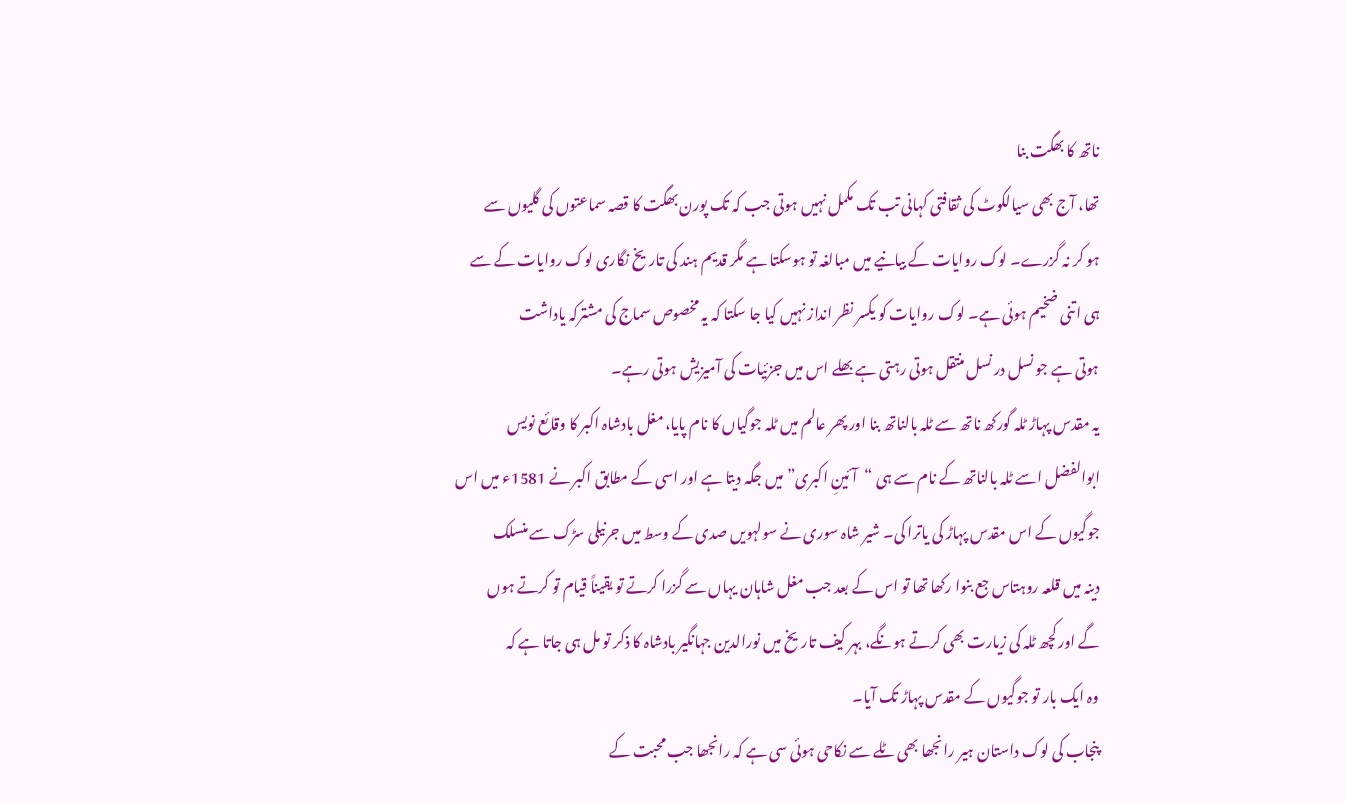ناتھ کا بھگت بنا
تھا، آج بھی سیالکوٹ کی ثقافتی کہانی تب تک مکمل نہیں ہوتی جب کہ تک پورن بھگت کا قصہ سماعتوں کی گلیوں سے
ہو کر نہ گزرے۔ لوک روایات کے بیانیے میں مبالغہ تو ہوسکتا ہے مگر قدیم ہند کی تاریخ نگاری لوک روایات کے سے
ہی اتنی ضخیم ہوئی ہے۔ لوک روایات کو یکسر نظر انداز نہیں کیا جا سکتا کہ یہ مخصوص سماج کی مشترکہ یاداشت
ہوتی ہے جو نسل در نسل منتقل ہوتی رہتی ہے بھلے اس میں جزئیات کی آمیزیش ہوتی رہے۔
یہ مقدس پہاڑ ٹلہ گورکھ ناتھ سے ٹلہ بالناتھ بنا اور پھر عالم میں ٹلہ جوگیاں کا نام پایا، مغل بادشاہ اکبر کا وقائع نویس
ابوالفضل اسے ٹلہ بالناتھ کے نام سے ہی “آئینِ اکبری” میں جگہ دیتا ہے اور اسی کے مطابق اکبر نے 1581ء میں اس
جوگیوں کے اس مقدس پہاڑ کی یاترا کی۔ شیر شاہ سوری نے سولہویں صدی کے وسط میں جرنیلی سڑک سے منسلک
دینہ میں قلعہ روہتاس جع بنوا رکھا تھا تو اس کے بعد جب مغل شاہان یہاں سے گزرا کرتے تو یقیناً قیام تو کرتے ہوں
گے اور کچھ ٹلہ کی زیارت بھی کرتے ہونگے، بہر کیف تاریخ میں نورالدین جہانگیر بادشاہ کا ذکر تو مل ہی جاتا ہے کہ
وہ ایک بار تو جوگیوں کے مقدس پہاڑ تک آیا۔
پنجاب کی لوک داستان ہیر رانجھا بھی ٹلے سے نکاحی ہوئی سی ہے کہ رانجھا جب محبت کے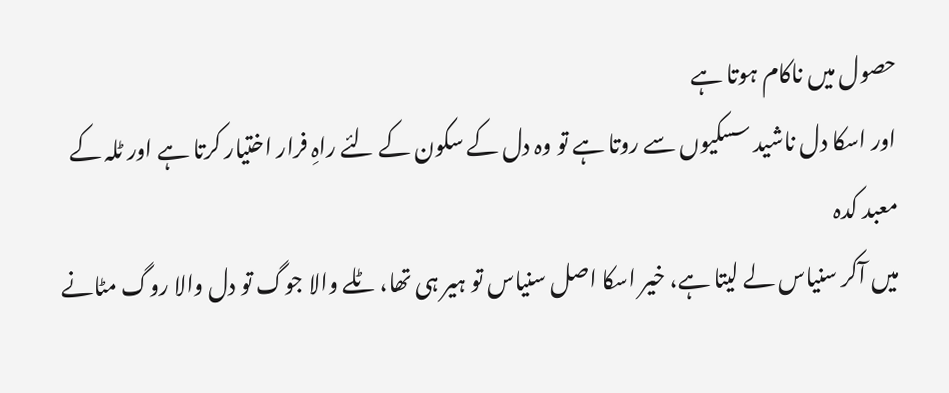حصول میں ناکام ہوتا ہے
اور اسکا دل ناشید سسکیوں سے روتا ہے تو وہ دل کے سکون کے لئے راہِ فرار اختیار کرتا ہے اور ٹلہ کے معبد کدہ
میں آکر سنیاس لے لیتا ہے، خیر اسکا اصل سنیاس تو ہیر ہی تھا، ٹلے والا جوگ تو دل والا روگ مٹانے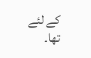کے لئے تھا۔